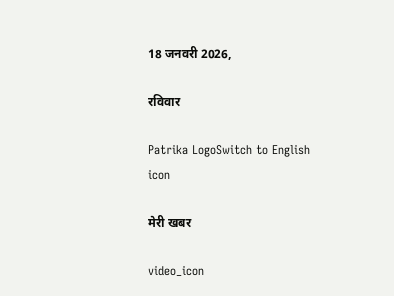18 जनवरी 2026,

रविवार

Patrika LogoSwitch to English
icon

मेरी खबर

video_icon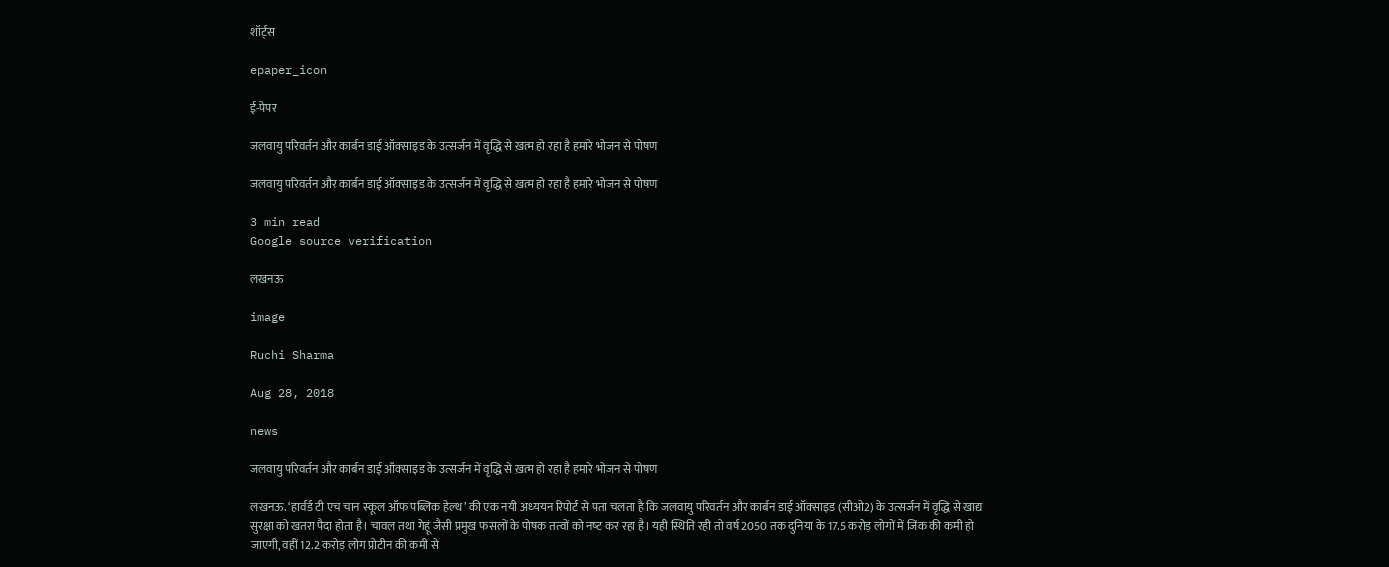शॉर्ट्स

epaper_icon

ई-पेपर

जलवायु परिवर्तन और कार्बन डाई ऑक्‍साइड के उत्‍सर्जन में वृद्धि से ख़त्म हो रहा है हमारे भोजन से पोषण

जलवायु परिवर्तन और कार्बन डाई ऑक्‍साइड के उत्‍सर्जन में वृद्धि से ख़त्म हो रहा है हमारे भोजन से पोषण

3 min read
Google source verification

लखनऊ

image

Ruchi Sharma

Aug 28, 2018

news

जलवायु परिवर्तन और कार्बन डाई ऑक्‍साइड के उत्‍सर्जन में वृद्धि से ख़त्म हो रहा है हमारे भोजन से पोषण

लखनऊ. ‘हार्वर्ड टी एच चान स्‍कूल ऑफ पब्लिक हेल्‍थ’ की एक नयी अध्‍ययन रिपोर्ट से पता चलता है कि जलवायु परिवर्तन और कार्बन डाई ऑक्‍साइड (सीओ2) के उत्‍सर्जन में वृद्धि से खाद्य सुरक्षा को खतरा पैदा होता है। चावल तथा गेहूं जैसी प्रमुख फसलों के पोषक तत्‍वों को नष्‍ट कर रहा है। यही स्थिति रही तो वर्ष 2050 तक दुनिया के 17.5 करोड़ लोगों में जिंक की कमी हो जाएगी, वहीं 12.2 करोड़ लोग प्रोटीन की कमी से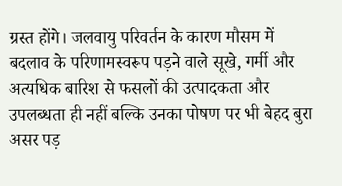ग्रस्‍त होंगे। जलवायु परिवर्तन के कारण मौसम में बदलाव के परिणामस्‍वरूप पड़ने वाले सूखे, गर्मी और अत्‍यधिक बारिश से फसलों की उत्‍पादकता और उपलब्‍धता ही नहीं बल्कि उनका पोषण पर भी बेहद बुरा असर पड़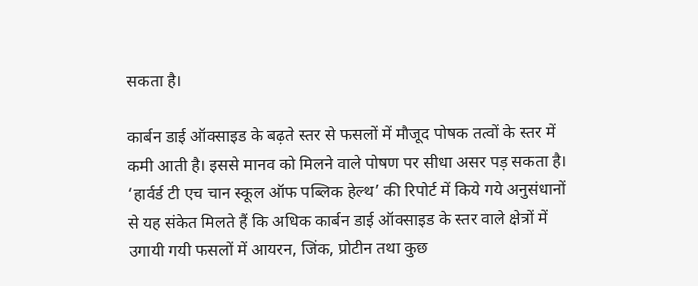सकता है।

कार्बन डाई ऑक्‍साइड के बढ़ते स्‍तर से फसलों में मौजूद पोषक तत्‍वों के स्‍तर में कमी आती है। इससे मानव को मिलने वाले पोषण पर सीधा असर पड़ सकता है। ‘हार्वर्ड टी एच चान स्‍कूल ऑफ पब्लिक हेल्‍थ’ की रिपोर्ट में किये गये अनुसंधानों से यह संकेत मिलते हैं कि अधिक कार्बन डाई ऑक्‍साइड के स्‍तर वाले क्षेत्रों में उगायी गयी फसलों में आयरन, जिंक, प्रोटीन तथा कुछ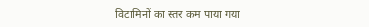विटामिनों का स्‍तर कम पाया गया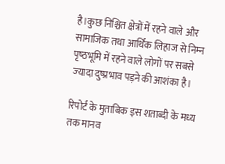है।कुछ निश्चित क्षेत्रों में रहने वाले और सामाजिक तथा आर्थिक लिहाज से निम्‍न पृष्‍ठभूमि में रहने वाले लोगों पर सबसे ज्‍यादा दुष्‍प्रभाव पड़ने की आशंका है।

रिपोर्ट के मुताबिक इस शताब्‍दी के मध्‍य तक मानव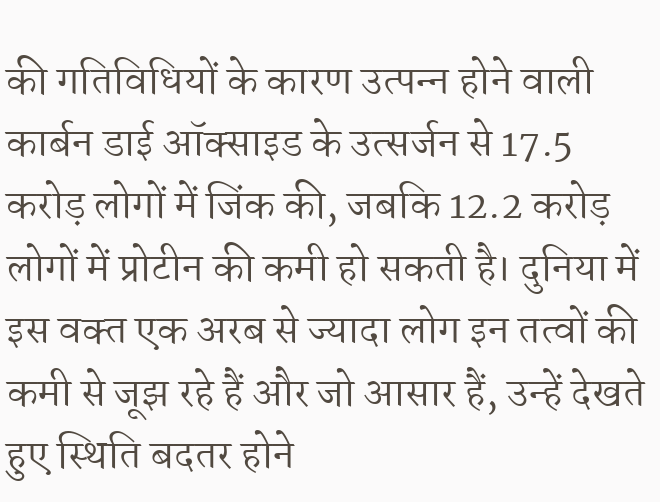की गतिविधियों के कारण उत्‍पन्‍न होने वाली कार्बन डाई ऑक्‍साइड के उत्‍सर्जन से 17.5 करोड़ लोगों में जिंक की, जबकि 12.2 करोड़ लोगों में प्रोटीन की कमी हो सकती है। दुनिया में इस वक्‍त एक अरब से ज्‍यादा लोग इन तत्‍वों की कमी से जूझ रहे हैं और जो आसार हैं, उन्‍हें देखते हुए स्थि‍ति बदतर होने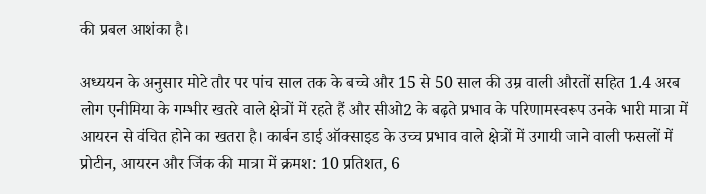की प्रबल आशंका है।

अध्‍ययन के अनुसार मोटे तौर पर पांच साल तक के बच्‍चे और 15 से 50 साल की उम्र वाली औरतों सहित 1.4 अरब लोग एनीमिया के गम्‍भीर खतरे वाले क्षेत्रों में रहते हैं और सीओ2 के बढ़ते प्रभाव के परिणामस्‍वरूप उनके भारी मात्रा में आयरन से वंचित होने का खतरा है। कार्बन डाई ऑक्‍साइड के उच्‍च प्रभाव वाले क्षेत्रों में उगायी जाने वाली फसलों में प्रोटीन, आयरन और जिंक की मात्रा में क्रमश: 10 प्रतिशत, 6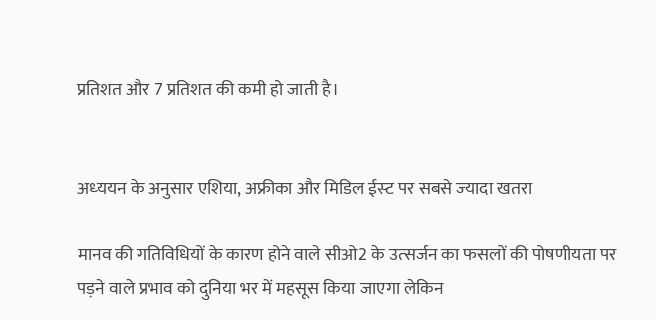प्रतिशत और 7 प्रतिशत की कमी हो जाती है।


अध्‍ययन के अनुसार एशिया, अफ्रीका और मिडिल ईस्‍ट पर सबसे ज्‍यादा खतरा

मानव की गतिविधियों के कारण होने वाले सीओ2 के उत्‍सर्जन का फसलों की पोषणीयता पर पड़ने वाले प्रभाव को दुनिया भर में महसूस किया जाएगा लेकिन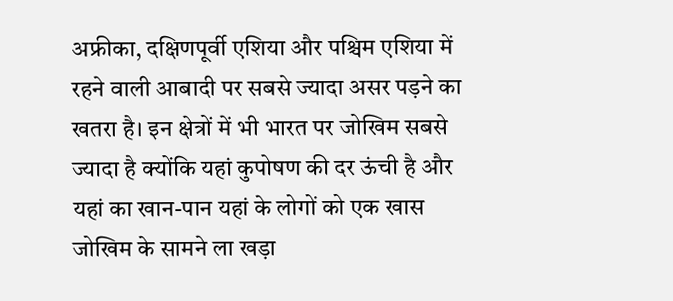अफ्रीका, दक्षिणपूर्वी एशिया और पश्चिम एशिया में रहने वाली आबादी पर सबसे ज्‍यादा असर पड़ने का खतरा है। इन क्षेत्रों में भी भारत पर जोखिम सबसे ज्‍यादा है क्‍योंकि यहां कुपोषण की दर ऊंची है और यहां का खान-पान यहां के लोगों को एक खास जोखिम के सामने ला खड़ा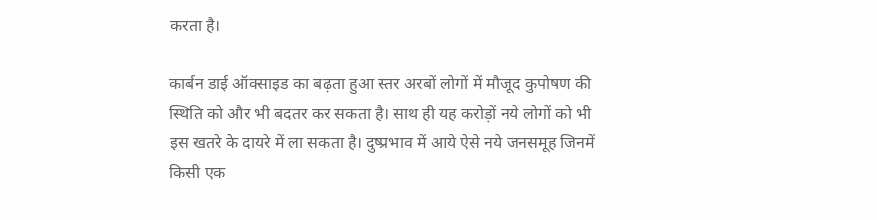करता है।

कार्बन डाई ऑक्‍साइड का बढ़ता हुआ स्‍तर अरबों लोगों में मौजूद कुपोषण की स्थिति को और भी बदतर कर सकता है। साथ ही यह करोड़ों नये लोगों को भी इस खतरे के दायरे में ला सकता है। दुष्‍प्रभाव में आये ऐसे नये जनसमूह जिनमें किसी एक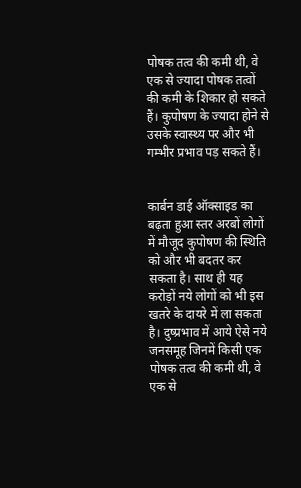पोषक तत्‍व की कमी थी, वे एक से ज्‍यादा पोषक तत्‍वों की कमी के शिकार हो सकते हैं। कुपोषण के ज्‍यादा होने से उसके स्‍वास्‍थ्य पर और भी गम्‍भीर प्रभाव पड़ सकते हैं।


कार्बन डाई ऑक्‍साइड का बढ़ता हुआ स्‍तर अरबों लोगों में मौजूद कुपोषण की स्थिति को और भी बदतर कर सकता है। साथ ही यह करोड़ों नये लोगों को भी इस खतरे के दायरे में ला सकता है। दुष्‍प्रभाव में आये ऐसे नये जनसमूह जिनमें किसी एक पोषक तत्‍व की कमी थी, वे एक से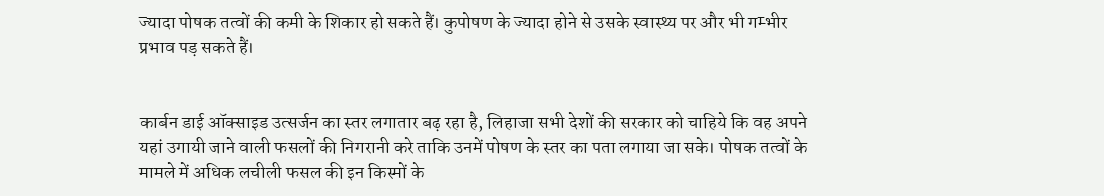ज्‍यादा पोषक तत्‍वों की कमी के शिकार हो सकते हैं। कुपोषण के ज्‍यादा होने से उसके स्‍वास्‍थ्य पर और भी गम्‍भीर प्रभाव पड़ सकते हैं।


कार्बन डाई ऑक्‍साइड उत्‍सर्जन का स्‍तर लगातार बढ़ रहा है, लिहाजा सभी देशों की सरकार को चाहिये कि वह अपने यहां उगायी जाने वाली फसलों की निगरानी करे ताकि उनमें पोषण के स्‍तर का पता लगाया जा सके। पोषक तत्‍वों के मामले में अधिक लचीली फसल की इन किस्‍मों के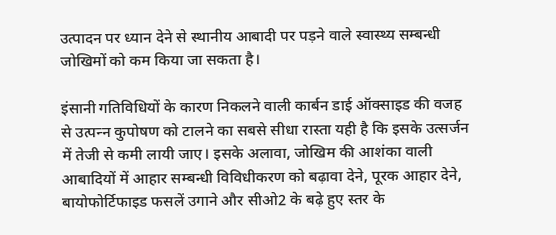उत्‍पादन पर ध्‍यान देने से स्‍थानीय आबादी पर पड़ने वाले स्‍वास्‍थ्‍य सम्‍बन्‍धी जोखिमों को कम किया जा सकता है।

इंसानी गतिविधियों के कारण निकलने वाली कार्बन डाई ऑक्‍साइड की वजह से उत्‍पन्‍न कुपोषण को टालने का सबसे सीधा रास्‍ता यही है कि इसके उत्‍सर्जन में तेजी से कमी लायी जाए। इसके अलावा, जोखिम की आशंका वाली आबादियों में आहार सम्‍बन्‍धी विविधीकरण को बढ़ावा देने, पूरक आहार देने, बायोफोर्टिफाइड फसलें उगाने और सीओ2 के बढ़े हुए स्‍तर के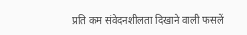प्रति कम संवेदनशीलता दिखाने वाली फसलें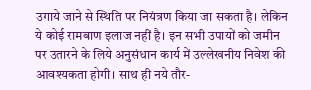उगाये जाने से स्थिति पर नियंत्रण किया जा सकता है। लेकिन ये कोई रामबाण इलाज नहीं है। इन सभी उपायों को जमीन पर उतारने के लिये अनुसंधान कार्य में उल्‍लेखनीय निवेश की आवश्‍यकता होगी। साथ ही नये तौर-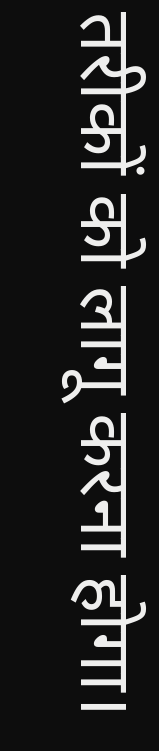तरीकों को लागू करना होगा।